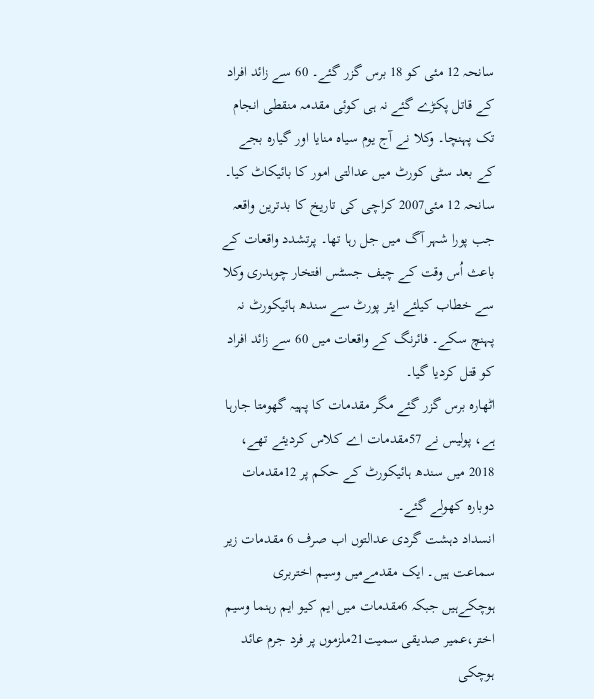سانحہ 12 مئی کو 18 برس گزر گئے۔ 60 سے زائد افراد کے قاتل پکڑے گئے نہ ہی کوئی مقدمہ منقطی انجام تک پہنچا۔ وکلا نے آج یوم سیاہ منایا اور گیارہ بجے کے بعد سٹی کورٹ میں عدالتی امور کا بائیکاٹ کیا۔
سانحہ 12 مئی2007 کراچی کی تاریخ کا بدترین واقعہ جب پورا شہر آگ میں جل رہا تھا۔ پرتشدد واقعات کے باعث اُس وقت کے چیف جسٹس افتخار چوہدری وکلا سے خطاب کیلئے ایئر پورٹ سے سندھ ہائیکورٹ نہ پہنچ سکے۔ فائرنگ کے واقعات میں 60 سے زائد افراد کو قتل کردیا گیا۔
اٹھارہ برس گزر گئے مگر مقدمات کا پہیہ گھومتا جارہا ہے، پولیس نے 57مقدمات اے کلاس کردیئے تھے، 2018 میں سندھ ہائیکورٹ کے حکم پر 12مقدمات دوبارہ کھولے گئے۔
انسداد دہشت گردی عدالتوں اب صرف 6 مقدمات زیر سماعت ہیں۔ ایک مقدمےمیں وسیم اختربری ہوچکےہیں جبکہ 6مقدمات میں ایم کیو ایم رہنما وسیم اختر،عمیر صدیقی سمیت21ملزموں پر فرد جرم عائد ہوچکی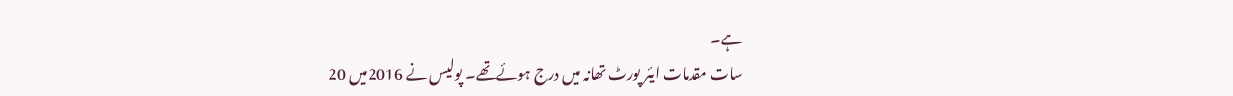ہے۔
سات مقدمات ایئر پورٹ تھانہ میں درج ہوئےتھے۔ پولیس نے 2016میں 20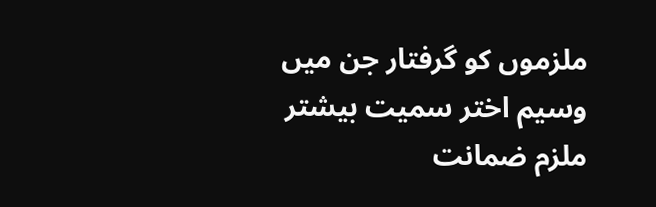ملزموں کو گرفتار جن میں وسیم اختر سمیت بیشتر ملزم ضمانت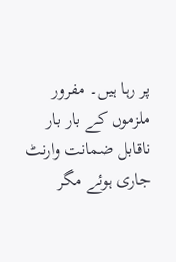پر رہا ہیں۔ مفرور ملزموں کے بار بار ناقابل ضمانت وارنٹ جاری ہوئے مگر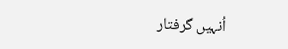اُنہیں گرفتار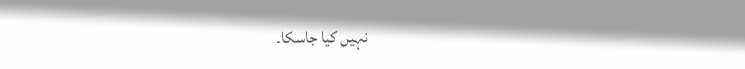نہیں کیا جاسکا۔